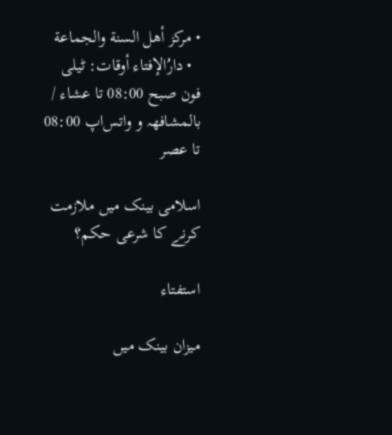• مركز أهل السنة والجماعة
  • دارُالإفتاء أوقات: ٹیلی فون صبح 08:00 تا عشاء / بالمشافھہ و واتس‌اپ 08:00 تا عصر

اسلامی بینک میں ملازمت کرنے کا شرعی حکم؟

استفتاء

میزان بینک میں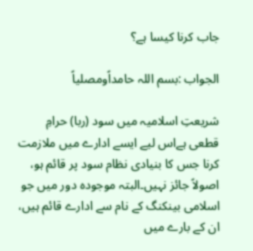جاب کرنا کیسا ہے؟

الجواب :بسم اللہ حامداًومصلیاً

شریعتِ اسلامیہ میں سود (ربا) حرامِ قطعی ہےاس لیے ایسے ادارے میں ملازمت کرنا جس کا بنیادی نظام سود پر قائم ہو، اصولاً جائز نہیں۔البتہ موجودہ دور میں جو اسلامی بینکنگ کے نام سے ادارے قائم ہیں، ان کے بارے میں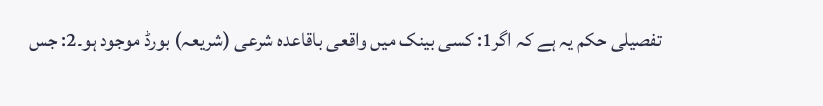تفصیلی حکم یہ ہے کہ اگر1: کسی بینک میں واقعی باقاعدہ شرعی (شریعہ) بورڈ موجود ہو۔2: جس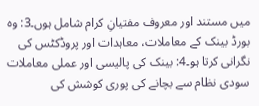میں مستند اور معروف مفتیانِ کرام شامل ہوں۔3: وہ بورڈ بینک کے معاملات، معاہدات اور پروڈکٹس کی نگرانی کرتا ہو۔4: بینک کی پالیسی اور عملی معاملات سودی نظام سے بچانے کی پوری کوشش کی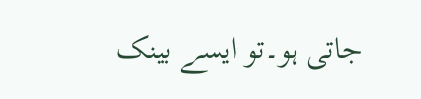جاتی ہو۔تو ایسے بینک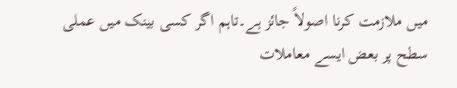میں ملازمت کرنا اصولاً جائز ہے۔تاہم اگر کسی بینک میں عملی سطح پر بعض ایسے معاملات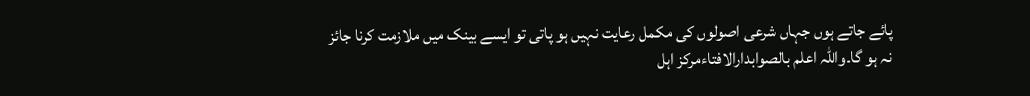پائے جاتے ہوں جہاں شرعی اصولوں کی مکمل رعایت نہیں ہو پاتی تو ایسے بینک میں ملازمت کرنا جائز نہ ہو گا۔واللہ اعلم بالصوابدارالافتاءمرکز اہل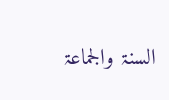السنۃ والجماعۃ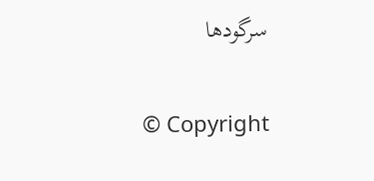سرگودھا

© Copyright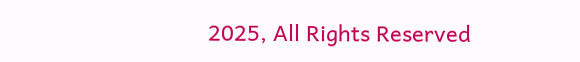2025, All Rights Reserved